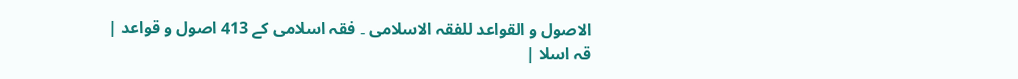الاصول و القواعد للفقہ الاسلامی ۔ فقہ اسلامی کے 413 اصول و قواعد |
قہ اسلا |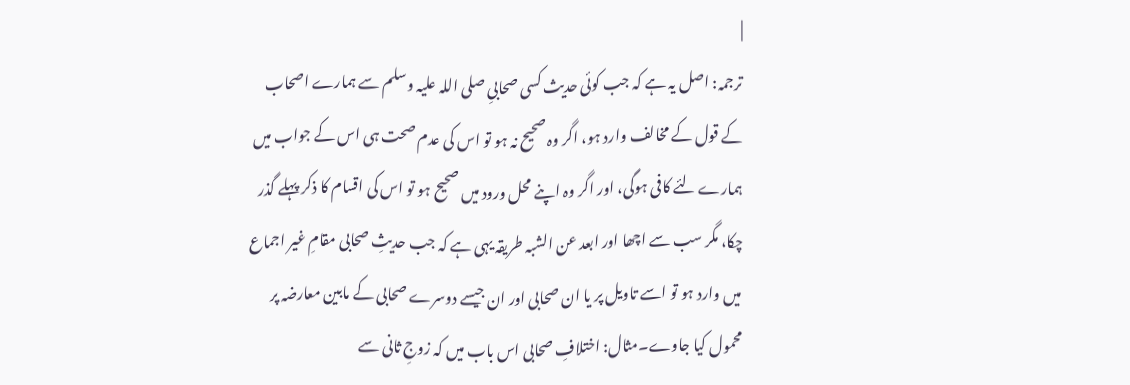|
ترجمہ: اصل یہ ہے کہ جب کوئی حدیث کسی صحابیِ صلی اللہ علیہ وسلم سے ہمارے اصحاب کے قول کے مخالف وارد ہو، اگر وہ صحیح نہ ہو تو اس کی عدم صحت ہی اس کے جواب میں ہمارے لئے کافی ہوگی، اور اگر وہ اپنے محل ورود میں صحیح ہو تو اس کی اقسام کا ذکر پہلے گذر چکا، مگر سب سے اچھا اور ابعد عن الشبہ طریقہ یہی ہے کہ جب حدیثِ صحابی مقامِ غیر اجماع میں وارد ہو تو اسے تاویل پر یا ان صحابی اور ان جیسے دوسرے صحابی کے مابین معارضہ پر محمول کیا جاوے۔مثال: اختلافِ صحابی اس باب میں کہ زوجِ ثانی سے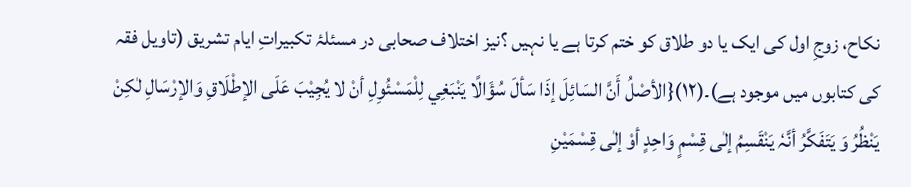نکاح، زوجِ اول کی ایک یا دو طلاق کو ختم کرتا ہے یا نہیں ؟نیز اختلاف صحابی در مسئلۂ تکبیراتِ ایام تشریق (تاویل فقہ کی کتابوں میں موجود ہے)۔(۱۲){الأصْلُ أَنَّ السَائِلَ إذَا سَألَ سُؤَالًا یَنْبَغِي لِلْمَسْئُوِلِ أنْ لا یُجِیْبَ عَلَی الإطْلَاقِ وَالإرْسَالِ لٰکِنْ یَنْظُرُ وَ یَتَفَکَّرُ أنَّہٗ یَنْقَسِمُ إلٰی قِسْمٍ وَاحِدٍ أوْ إلٰی قِسْمَیْنِ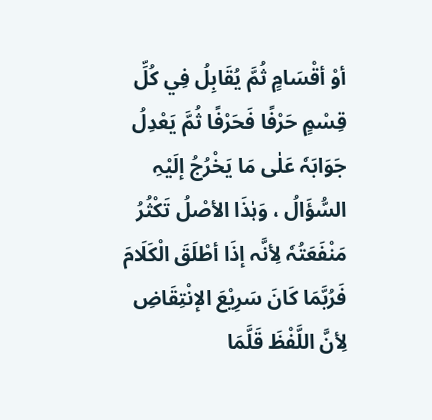أوْ أقْسَامٍ ثُمَّ یُقَابِلُ فِي کُلِّ قِسْمٍ حَرْفًا فَحَرْفًا ثُمَّ یَعْدِلُ جَوَابَہٗ عَلٰی مَا یَخْرُجُ إلَیْہِ السُّؤَالُ ، وَہٰذَا الأصْلُ تَکْثُرُ مَنْفَعَتُہٗ لِأنَّہ إذَا أطْلَقَ الْکَلَامَ فَرُبَّمَا کَانَ سَرِیْعَ الإنْتِقَاضِ لِأنَّ اللَّفْظَ قَلَّمَا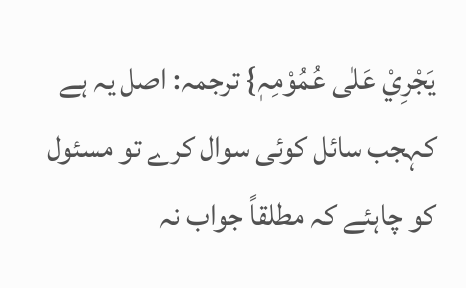یَجْرِيْ عَلٰی عُمُوْمِہٖ} ترجمہ: اصل یہ ہے کہجب سائل کوئی سوال کرے تو مسئول کو چاہئے کہ مطلقاً جواب نہ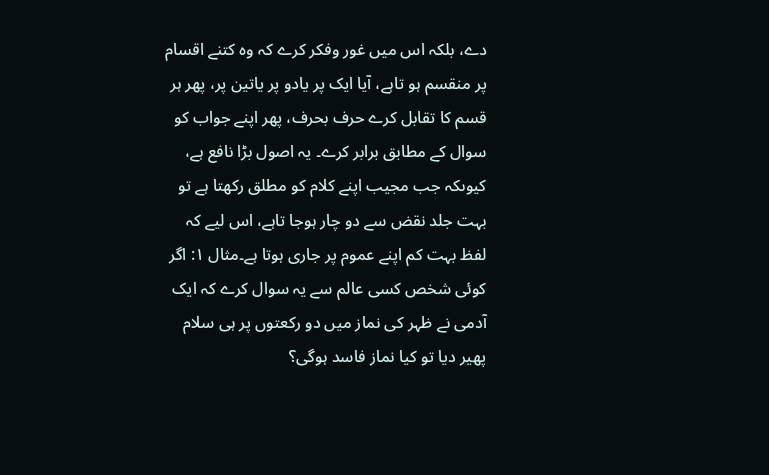دے، بلکہ اس میں غور وفکر کرے کہ وہ کتنے اقسام پر منقسم ہو تاہے، آیا ایک پر یادو پر یاتین پر، پھر ہر قسم کا تقابل کرے حرف بحرف، پھر اپنے جواب کو سوال کے مطابق برابر کرے۔ یہ اصول بڑا نافع ہے، کیوںکہ جب مجیب اپنے کلام کو مطلق رکھتا ہے تو بہت جلد نقض سے دو چار ہوجا تاہے، اس لیے کہ لفظ بہت کم اپنے عموم پر جاری ہوتا ہے۔مثال ۱: اگر کوئی شخص کسی عالم سے یہ سوال کرے کہ ایک آدمی نے ظہر کی نماز میں دو رکعتوں پر ہی سلام پھیر دیا تو کیا نماز فاسد ہوگی؟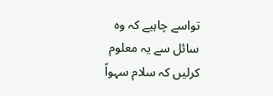تواسے چاہیے کہ وہ سائل سے یہ معلوم کرلیں کہ سلام سہواً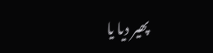پھیر دیا یا